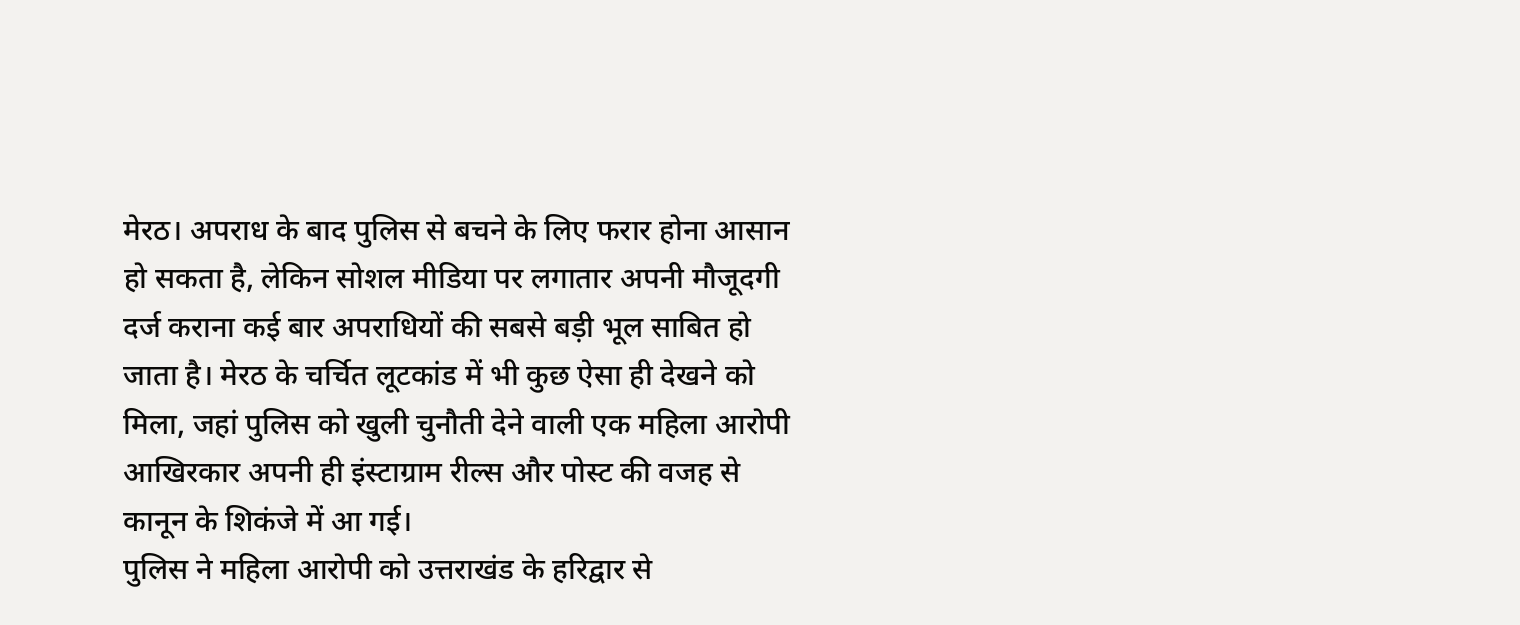मेरठ। अपराध के बाद पुलिस से बचने के लिए फरार होना आसान हो सकता है, लेकिन सोशल मीडिया पर लगातार अपनी मौजूदगी दर्ज कराना कई बार अपराधियों की सबसे बड़ी भूल साबित हो जाता है। मेरठ के चर्चित लूटकांड में भी कुछ ऐसा ही देखने को मिला, जहां पुलिस को खुली चुनौती देने वाली एक महिला आरोपी आखिरकार अपनी ही इंस्टाग्राम रील्स और पोस्ट की वजह से कानून के शिकंजे में आ गई।
पुलिस ने महिला आरोपी को उत्तराखंड के हरिद्वार से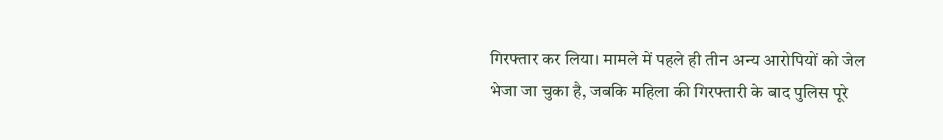गिरफ्तार कर लिया। मामले में पहले ही तीन अन्य आरोपियों को जेल भेजा जा चुका है, जबकि महिला की गिरफ्तारी के बाद पुलिस पूरे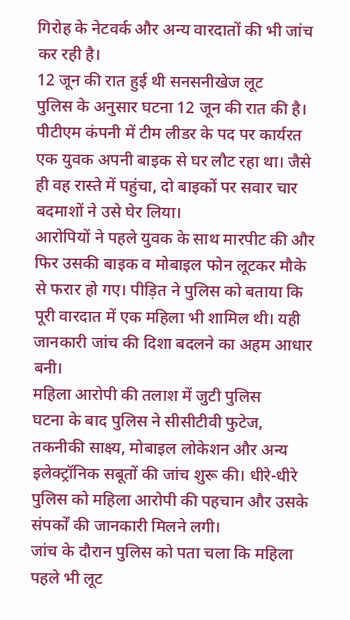गिरोह के नेटवर्क और अन्य वारदातों की भी जांच कर रही है।
12 जून की रात हुई थी सनसनीखेज लूट
पुलिस के अनुसार घटना 12 जून की रात की है। पीटीएम कंपनी में टीम लीडर के पद पर कार्यरत एक युवक अपनी बाइक से घर लौट रहा था। जैसे ही वह रास्ते में पहुंचा, दो बाइकों पर सवार चार बदमाशों ने उसे घेर लिया।
आरोपियों ने पहले युवक के साथ मारपीट की और फिर उसकी बाइक व मोबाइल फोन लूटकर मौके से फरार हो गए। पीड़ित ने पुलिस को बताया कि पूरी वारदात में एक महिला भी शामिल थी। यही जानकारी जांच की दिशा बदलने का अहम आधार बनी।
महिला आरोपी की तलाश में जुटी पुलिस
घटना के बाद पुलिस ने सीसीटीवी फुटेज, तकनीकी साक्ष्य, मोबाइल लोकेशन और अन्य इलेक्ट्रॉनिक सबूतों की जांच शुरू की। धीरे-धीरे पुलिस को महिला आरोपी की पहचान और उसके संपर्कों की जानकारी मिलने लगी।
जांच के दौरान पुलिस को पता चला कि महिला पहले भी लूट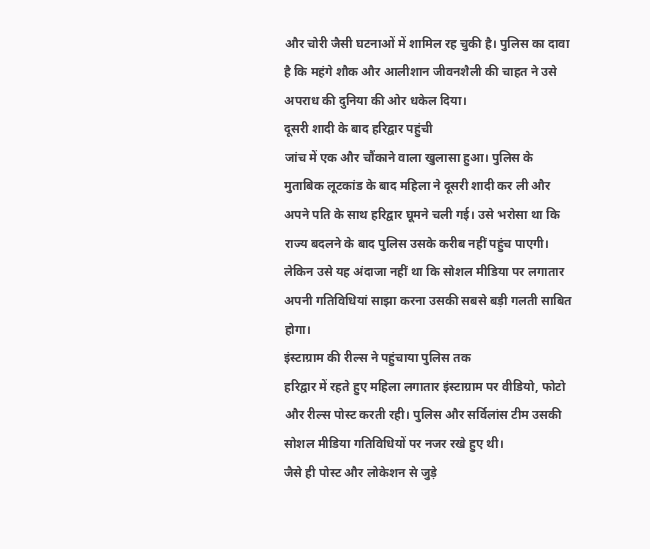और चोरी जैसी घटनाओं में शामिल रह चुकी है। पुलिस का दावा है कि महंगे शौक और आलीशान जीवनशैली की चाहत ने उसे अपराध की दुनिया की ओर धकेल दिया।
दूसरी शादी के बाद हरिद्वार पहुंची
जांच में एक और चौंकाने वाला खुलासा हुआ। पुलिस के मुताबिक लूटकांड के बाद महिला ने दूसरी शादी कर ली और अपने पति के साथ हरिद्वार घूमने चली गई। उसे भरोसा था कि राज्य बदलने के बाद पुलिस उसके करीब नहीं पहुंच पाएगी।
लेकिन उसे यह अंदाजा नहीं था कि सोशल मीडिया पर लगातार अपनी गतिविधियां साझा करना उसकी सबसे बड़ी गलती साबित होगा।
इंस्टाग्राम की रील्स ने पहुंचाया पुलिस तक
हरिद्वार में रहते हुए महिला लगातार इंस्टाग्राम पर वीडियो, फोटो और रील्स पोस्ट करती रही। पुलिस और सर्विलांस टीम उसकी सोशल मीडिया गतिविधियों पर नजर रखे हुए थी।
जैसे ही पोस्ट और लोकेशन से जुड़े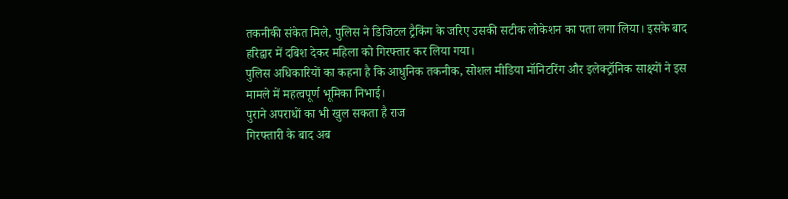तकनीकी संकेत मिले, पुलिस ने डिजिटल ट्रैकिंग के जरिए उसकी सटीक लोकेशन का पता लगा लिया। इसके बाद हरिद्वार में दबिश देकर महिला को गिरफ्तार कर लिया गया।
पुलिस अधिकारियों का कहना है कि आधुनिक तकनीक, सोशल मीडिया मॉनिटरिंग और इलेक्ट्रॉनिक साक्ष्यों ने इस मामले में महत्वपूर्ण भूमिका निभाई।
पुराने अपराधों का भी खुल सकता है राज
गिरफ्तारी के बाद अब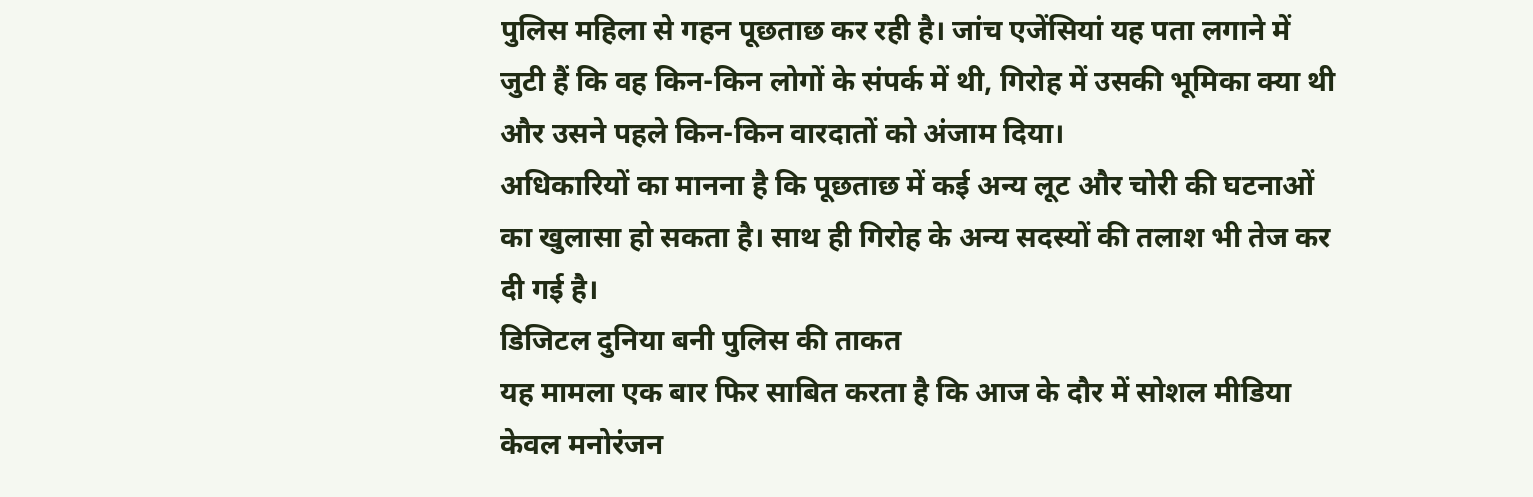पुलिस महिला से गहन पूछताछ कर रही है। जांच एजेंसियां यह पता लगाने में जुटी हैं कि वह किन-किन लोगों के संपर्क में थी, गिरोह में उसकी भूमिका क्या थी और उसने पहले किन-किन वारदातों को अंजाम दिया।
अधिकारियों का मानना है कि पूछताछ में कई अन्य लूट और चोरी की घटनाओं का खुलासा हो सकता है। साथ ही गिरोह के अन्य सदस्यों की तलाश भी तेज कर दी गई है।
डिजिटल दुनिया बनी पुलिस की ताकत
यह मामला एक बार फिर साबित करता है कि आज के दौर में सोशल मीडिया केवल मनोरंजन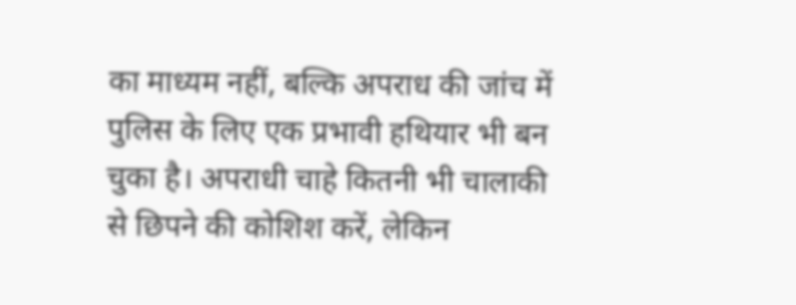का माध्यम नहीं, बल्कि अपराध की जांच में पुलिस के लिए एक प्रभावी हथियार भी बन चुका है। अपराधी चाहे कितनी भी चालाकी से छिपने की कोशिश करें, लेकिन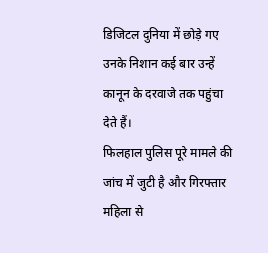डिजिटल दुनिया में छोड़े गए उनके निशान कई बार उन्हें कानून के दरवाजे तक पहुंचा देते हैं।
फिलहाल पुलिस पूरे मामले की जांच में जुटी है और गिरफ्तार महिला से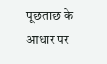पूछताछ के आधार पर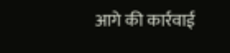आगे की कार्रवाई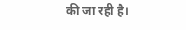की जा रही है।